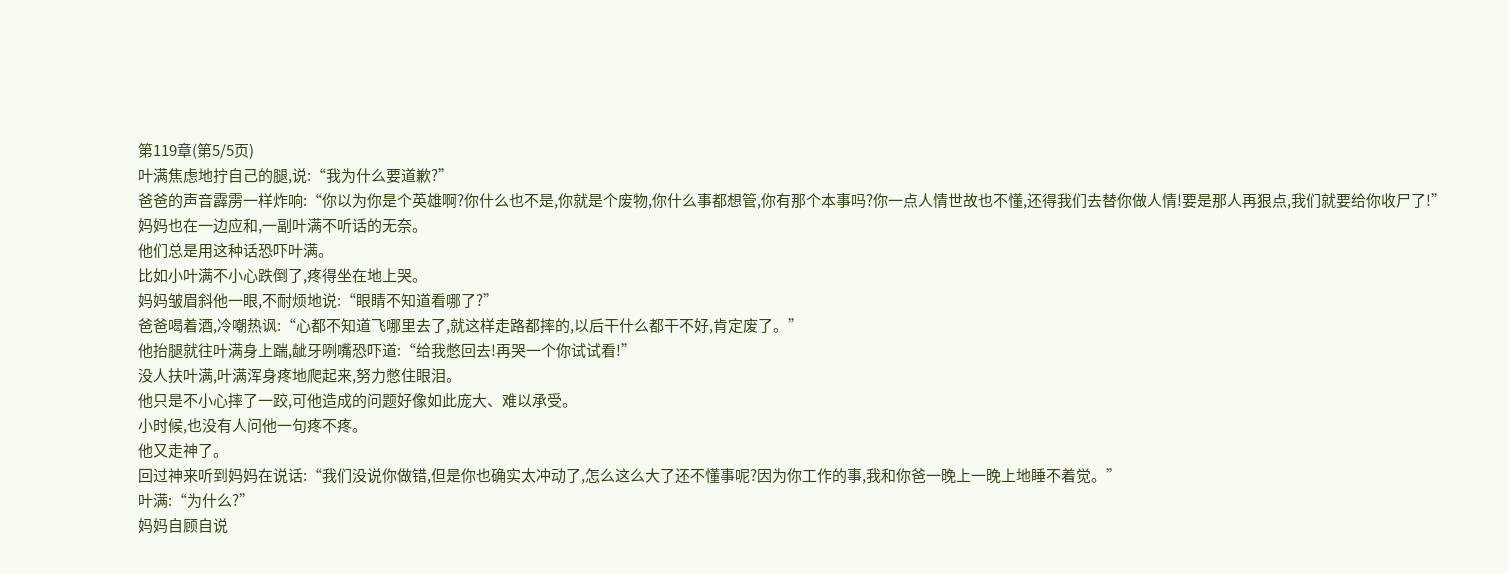第119章(第5/5页)
叶满焦虑地拧自己的腿,说:“我为什么要道歉?”
爸爸的声音霹雳一样炸响:“你以为你是个英雄啊?你什么也不是,你就是个废物,你什么事都想管,你有那个本事吗?你一点人情世故也不懂,还得我们去替你做人情!要是那人再狠点,我们就要给你收尸了!”
妈妈也在一边应和,一副叶满不听话的无奈。
他们总是用这种话恐吓叶满。
比如小叶满不小心跌倒了,疼得坐在地上哭。
妈妈皱眉斜他一眼,不耐烦地说:“眼睛不知道看哪了?”
爸爸喝着酒,冷嘲热讽:“心都不知道飞哪里去了,就这样走路都摔的,以后干什么都干不好,肯定废了。”
他抬腿就往叶满身上踹,龇牙咧嘴恐吓道:“给我憋回去!再哭一个你试试看!”
没人扶叶满,叶满浑身疼地爬起来,努力憋住眼泪。
他只是不小心摔了一跤,可他造成的问题好像如此庞大、难以承受。
小时候,也没有人问他一句疼不疼。
他又走神了。
回过神来听到妈妈在说话:“我们没说你做错,但是你也确实太冲动了,怎么这么大了还不懂事呢?因为你工作的事,我和你爸一晚上一晚上地睡不着觉。”
叶满:“为什么?”
妈妈自顾自说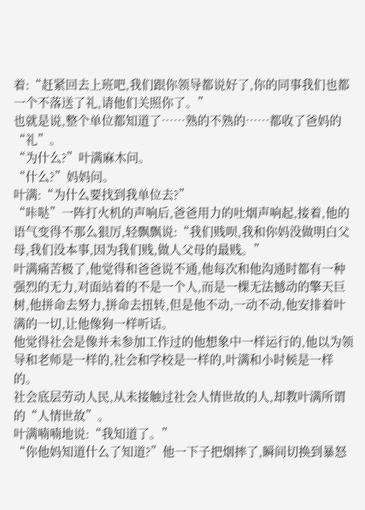着:“赶紧回去上班吧,我们跟你领导都说好了,你的同事我们也都一个不落送了礼,请他们关照你了。”
也就是说,整个单位都知道了……熟的不熟的……都收了爸妈的“礼”。
“为什么?”叶满麻木问。
“什么?”妈妈问。
叶满:“为什么要找到我单位去?”
“咔哒”一阵打火机的声响后,爸爸用力的吐烟声响起,接着,他的语气变得不那么狠厉,轻飘飘说:“我们贱呗,我和你妈没做明白父母,我们没本事,因为我们贱,做人父母的最贱。”
叶满痛苦极了,他觉得和爸爸说不通,他每次和他沟通时都有一种强烈的无力,对面站着的不是一个人,而是一棵无法撼动的擎天巨树,他拼命去努力,拼命去扭转,但是他不动,一动不动,他安排着叶满的一切,让他像狗一样听话。
他觉得社会是像并未参加工作过的他想象中一样运行的,他以为领导和老师是一样的,社会和学校是一样的,叶满和小时候是一样的。
社会底层劳动人民,从未接触过社会人情世故的人,却教叶满所谓的“人情世故”。
叶满喃喃地说:“我知道了。”
“你他妈知道什么了知道?”他一下子把烟摔了,瞬间切换到暴怒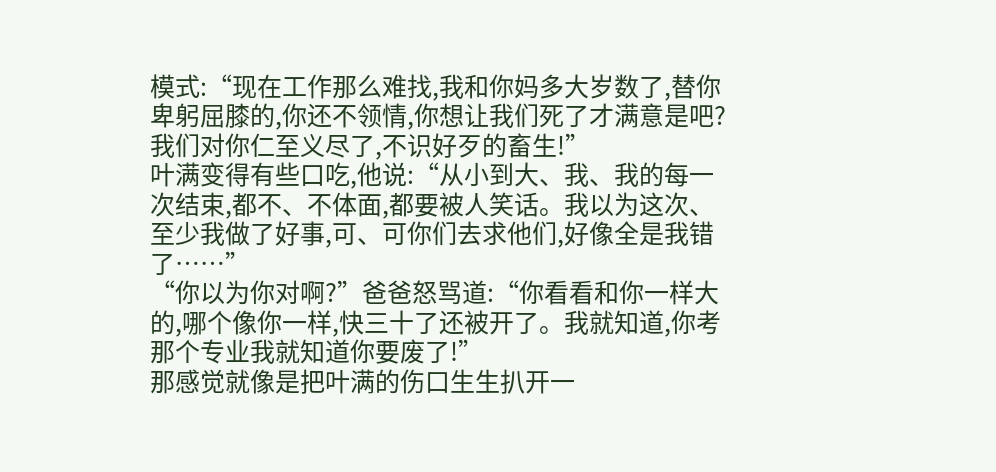模式:“现在工作那么难找,我和你妈多大岁数了,替你卑躬屈膝的,你还不领情,你想让我们死了才满意是吧?我们对你仁至义尽了,不识好歹的畜生!”
叶满变得有些口吃,他说:“从小到大、我、我的每一次结束,都不、不体面,都要被人笑话。我以为这次、至少我做了好事,可、可你们去求他们,好像全是我错了……”
“你以为你对啊?”爸爸怒骂道:“你看看和你一样大的,哪个像你一样,快三十了还被开了。我就知道,你考那个专业我就知道你要废了!”
那感觉就像是把叶满的伤口生生扒开一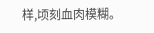样,顷刻血肉模糊。